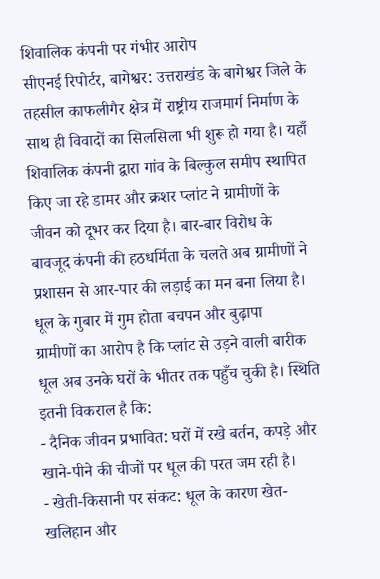शिवालिक कंपनी पर गंभीर आरोप
सीएनई रिपोर्टर, बागेश्वर: उत्तराखंड के बागेश्वर जिले के तहसील काफलीगैर क्षेत्र में राष्ट्रीय राजमार्ग निर्माण के साथ ही विवादों का सिलसिला भी शुरू हो गया है। यहाँ शिवालिक कंपनी द्वारा गांव के बिल्कुल समीप स्थापित किए जा रहे डामर और क्रशर प्लांट ने ग्रामीणों के जीवन को दूभर कर दिया है। बार-बार विरोध के बावजूद कंपनी की हठधर्मिता के चलते अब ग्रामीणों ने प्रशासन से आर-पार की लड़ाई का मन बना लिया है।
धूल के गुबार में गुम होता बचपन और बुढ़ापा
ग्रामीणों का आरोप है कि प्लांट से उड़ने वाली बारीक धूल अब उनके घरों के भीतर तक पहुँच चुकी है। स्थिति इतनी विकराल है कि:
- दैनिक जीवन प्रभावित: घरों में रखे बर्तन, कपड़े और खाने-पीने की चीजों पर धूल की परत जम रही है।
- खेती-किसानी पर संकट: धूल के कारण खेत-खलिहान और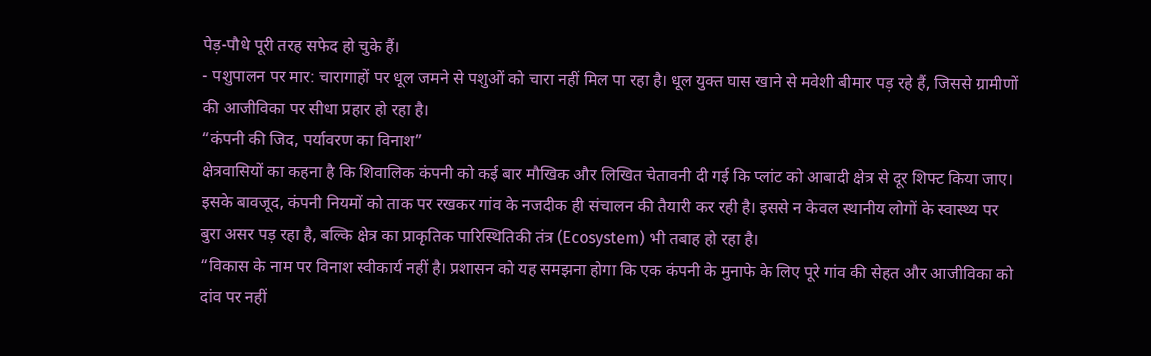पेड़-पौधे पूरी तरह सफेद हो चुके हैं।
- पशुपालन पर मार: चारागाहों पर धूल जमने से पशुओं को चारा नहीं मिल पा रहा है। धूल युक्त घास खाने से मवेशी बीमार पड़ रहे हैं, जिससे ग्रामीणों की आजीविका पर सीधा प्रहार हो रहा है।
“कंपनी की जिद, पर्यावरण का विनाश”
क्षेत्रवासियों का कहना है कि शिवालिक कंपनी को कई बार मौखिक और लिखित चेतावनी दी गई कि प्लांट को आबादी क्षेत्र से दूर शिफ्ट किया जाए। इसके बावजूद, कंपनी नियमों को ताक पर रखकर गांव के नजदीक ही संचालन की तैयारी कर रही है। इससे न केवल स्थानीय लोगों के स्वास्थ्य पर बुरा असर पड़ रहा है, बल्कि क्षेत्र का प्राकृतिक पारिस्थितिकी तंत्र (Ecosystem) भी तबाह हो रहा है।
“विकास के नाम पर विनाश स्वीकार्य नहीं है। प्रशासन को यह समझना होगा कि एक कंपनी के मुनाफे के लिए पूरे गांव की सेहत और आजीविका को दांव पर नहीं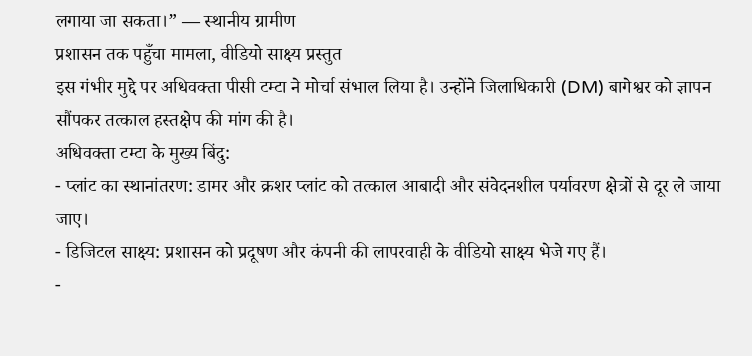लगाया जा सकता।” — स्थानीय ग्रामीण
प्रशासन तक पहुँचा मामला, वीडियो साक्ष्य प्रस्तुत
इस गंभीर मुद्दे पर अधिवक्ता पीसी टम्टा ने मोर्चा संभाल लिया है। उन्होंने जिलाधिकारी (DM) बागेश्वर को ज्ञापन सौंपकर तत्काल हस्तक्षेप की मांग की है।
अधिवक्ता टम्टा के मुख्य बिंदु:
- प्लांट का स्थानांतरण: डामर और क्रशर प्लांट को तत्काल आबादी और संवेदनशील पर्यावरण क्षेत्रों से दूर ले जाया जाए।
- डिजिटल साक्ष्य: प्रशासन को प्रदूषण और कंपनी की लापरवाही के वीडियो साक्ष्य भेजे गए हैं।
-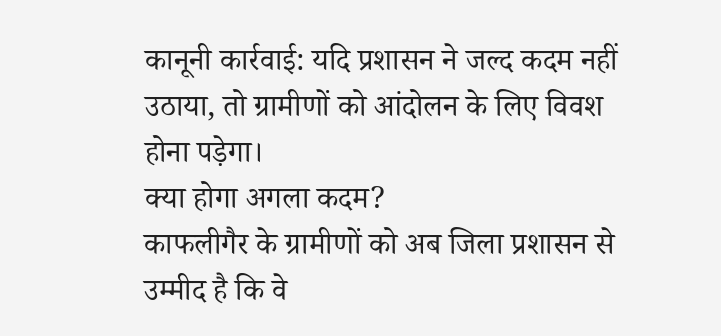कानूनी कार्रवाई: यदि प्रशासन ने जल्द कदम नहीं उठाया, तो ग्रामीणों को आंदोलन के लिए विवश होना पड़ेगा।
क्या होगा अगला कदम?
काफलीगैर के ग्रामीणों को अब जिला प्रशासन से उम्मीद है कि वे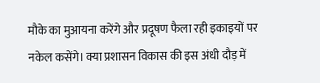मौके का मुआयना करेंगे और प्रदूषण फैला रही इकाइयों पर नकेल कसेंगे। क्या प्रशासन विकास की इस अंधी दौड़ में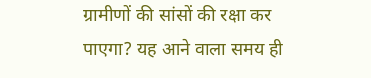ग्रामीणों की सांसों की रक्षा कर पाएगा? यह आने वाला समय ही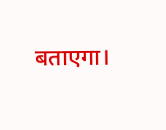बताएगा।